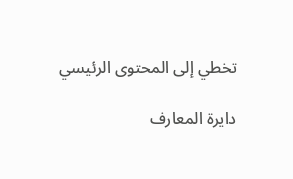تخطي إلى المحتوى الرئيسي

دايرة المعارف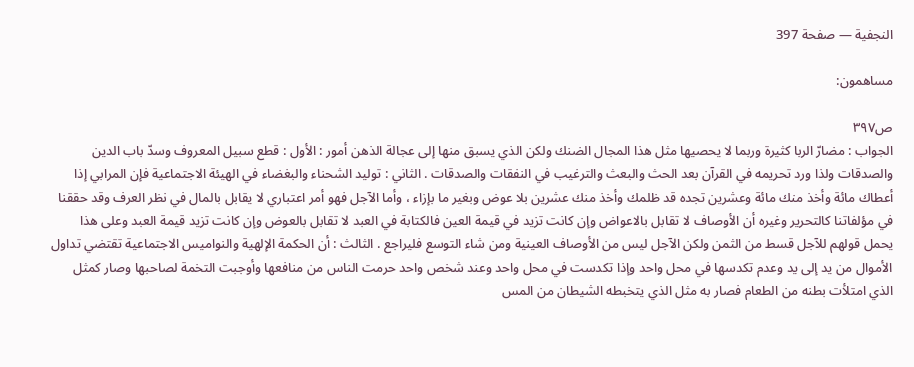النجفية — صفحة 397

مساهمون:

ص٣٩٧
الجواب : مضارّ الربا كثيرة وربما لا يحصيها مثل هذا المجال الضنك ولكن الذي يسبق منها إلى عجالة الذهن أمور : الأول : قطع سبيل المعروف وسدّ باب الدين والصدقات ولذا ورد تحريمه في القرآن بعد الحث والبعث والترغيب في النفقات والصدقات . الثاني : توليد الشحناء والبغضاء في الهيئة الاجتماعية فإن المرابي إذا أعطاك مائة وأخذ منك مائة وعشرين تجده قد ظلمك وأخذ منك عشرين بلا عوض وبغير ما بإزاء ، وأما الآجل فهو أمر اعتباري لا يقابل بالمال في نظر العرف وقد حققنا في مؤلفاتنا كالتحرير وغيره أن الأوصاف لا تقابل بالاعواض وإن كانت تزيد في قيمة العين فالكتابة في العبد لا تقابل بالعوض وإن كانت تزيد قيمة العبد وعلى هذا يحمل قولهم للآجل قسط من الثمن ولكن الآجل ليس من الأوصاف العينية ومن شاء التوسع فليراجع . الثالث : أن الحكمة الإلهية والنواميس الاجتماعية تقتضي تداول الأموال من يد إلى يد وعدم تكدسها في محل واحد وإذا تكدست في محل واحد وعند شخص واحد حرمت الناس من منافعها وأوجبت التخمة لصاحبها وصار كمثل الذي امتلأت بطنه من الطعام فصار به مثل الذي يتخبطه الشيطان من المس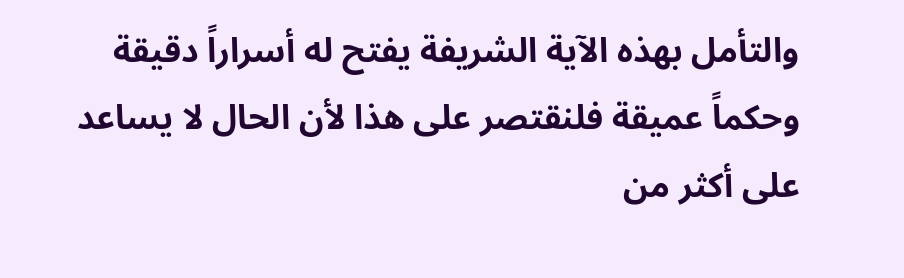والتأمل بهذه الآية الشريفة يفتح له أسراراً دقيقة وحكماً عميقة فلنقتصر على هذا لأن الحال لا يساعد على أكثر من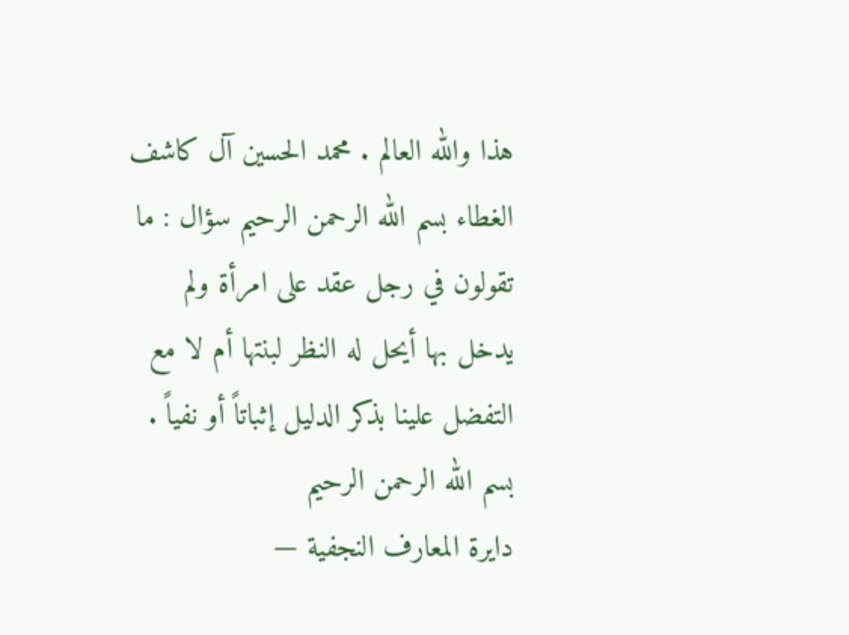هذا والله العالم . محمد الحسين آل كاشف الغطاء بسم الله الرحمن الرحيم سؤال : ما تقولون في رجل عقد على امرأة ولم يدخل بها أيحل له النظر لبنتها أم لا مع التفضل علينا بذكر الدليل إثباتاً أو نفياً . بسم الله الرحمن الرحيم
دايرة المعارف النجفية —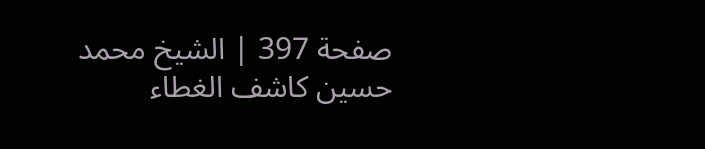صفحة 397 | الشيخ محمد حسين كاشف الغطاء